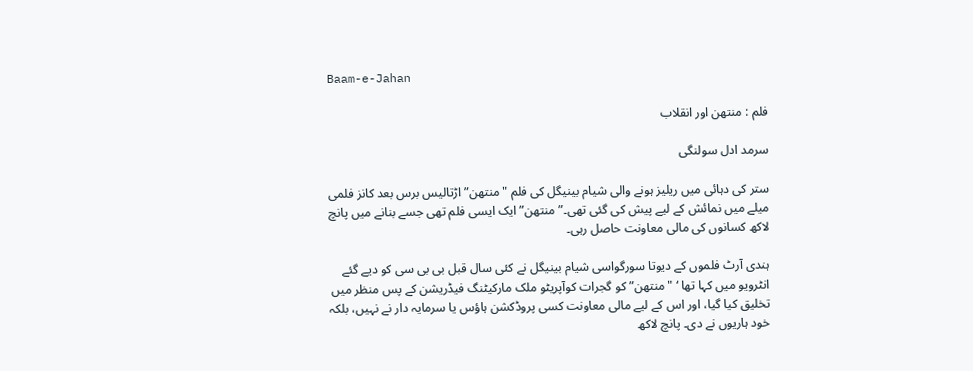Baam-e-Jahan

فلم : منتھن اور انقلاب

سرمد ادل سولنگی

ستر کی دہائی میں ریلیز ہونے والی شیام بینیگل کی فلم "منتھن” اڑتالیس برس بعد کانز فلمی میلے میں نمائش کے لیے پیش کی گئی تھی۔”منتھن” ایک ایسی فلم تھی جسے بنانے میں پانچ لاکھ کسانوں کی مالی معاونت حاصل رہی۔

ہندی آرٹ فلموں کے دیوتا سورگواسی شیام بینیگل نے کئی سال قبل بی بی سی کو دیے گئے انٹرویو میں کہا تھا ‘ "منتھن” کو گجرات کوآپریٹو ملک مارکیٹنگ فیڈریشن کے پس منظر میں تخلیق کیا گیا، اور اس کے لیے مالی معاونت کسی پروڈکشن ہاؤس یا سرمایہ دار نے نہیں، بلکہ خود ہاریوں نے دی۔ پانچ لاکھ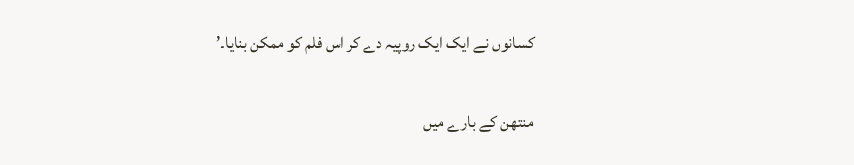کسانوں نے ایک ایک روپیہ دے کر اس فلم کو ممکن بنایا۔’

منتھن کے بارے میں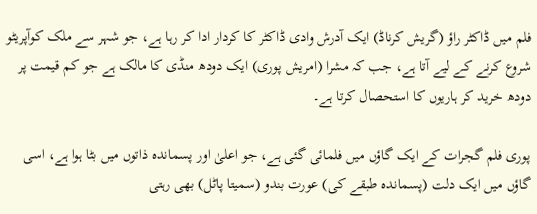فلم میں ڈاکٹر راؤ (گریش کرناڈ) ایک آدرش وادی ڈاکٹر کا کردار ادا کر رہا ہے، جو شہر سے ملک کوآپریٹو شروع کرنے کے لیے آتا ہے، جب کہ مشرا (امریش پوری) ایک دودھ منڈی کا مالک ہے جو کم قیمت پر دودھ خرید کر ہاریوں کا استحصال کرتا ہے۔

پوری فلم گجرات کے ایک گاؤں میں فلمائی گئی ہے، جو اعلیٰ اور پسماندہ ذاتوں میں بٹا ہوا ہے، اسی گاؤں میں ایک دلت (پسماندہ طبقے کی) عورت بندو (سمیتا پاٹل) بھی رہتی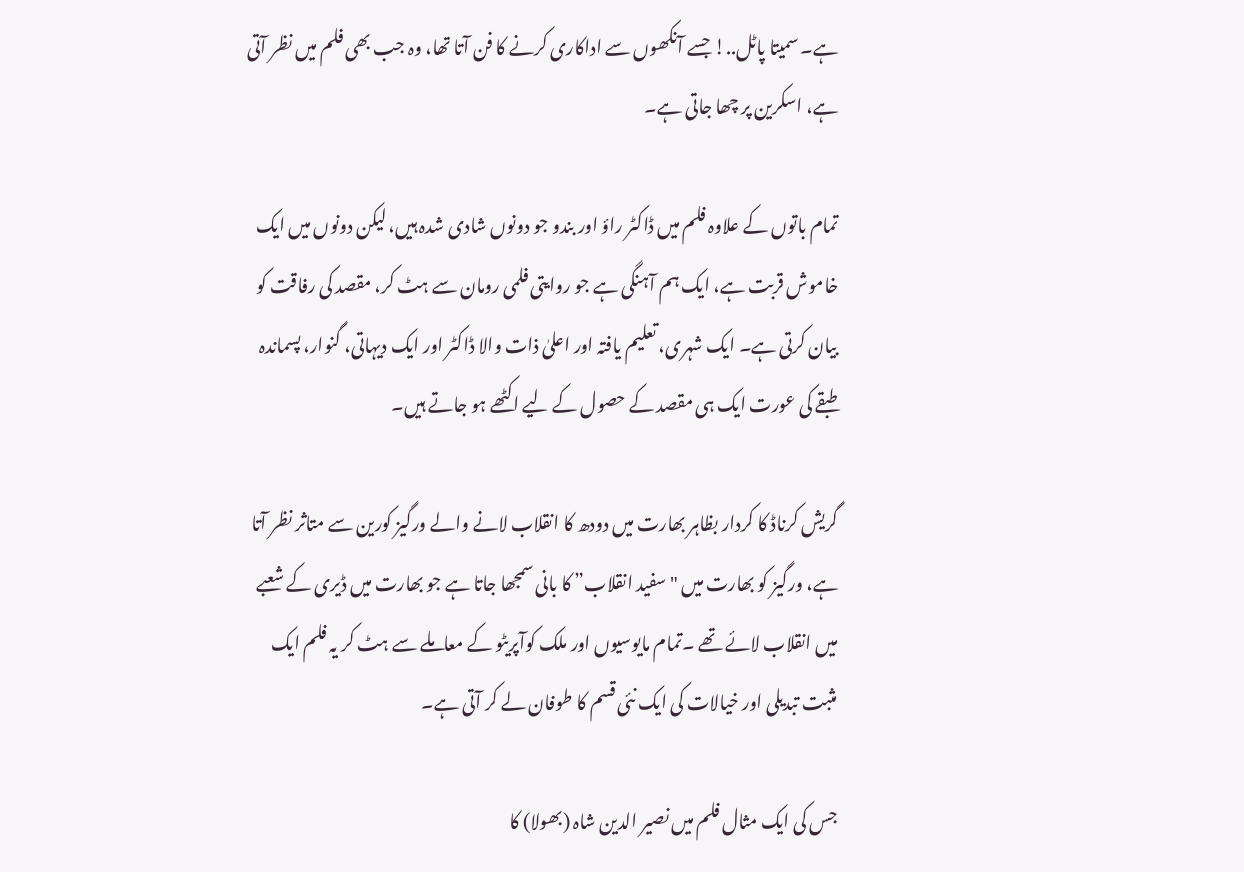ہے۔ سمیتا پاٹل..! جسے آنکھوں سے اداکاری کرنے کا فن آتا تھا، وہ جب بھی فلم میں نظر آتی ہے، اسکرین پر چھا جاتی ہے۔

تمام باتوں کے علاوہ فلم میں ڈاکٹر راؤ اور بندو جو دونوں شادی شدہ ہیں، لیکن دونوں میں ایک خاموش قربت ہے، ایک ہم آہنگی ہے جو روایتی فلمی رومان سے ہٹ کر، مقصد کی رفاقت کو بیان کرتی ہے۔ ایک شہری، تعلیم یافتہ اور اعلیٰ ذات والا ڈاکٹر اور ایک دیہاتی، گنوار، پسماندہ طبقے کی عورت ایک ہی مقصد کے حصول کے لیے اکٹھے ہو جاتے ہیں۔

گریش کرناڈ کا کردار بظاہر بھارت میں دودھ کا انقلاب لانے والے ورگیز کورین سے متاثر نظر آتا ہے، ورگیز کو بھارت میں "سفید انقلاب” کا بانی سمجھا جاتا ہے جو بھارت میں ڈیری کے شعبے میں انقلاب لائے تھے ۔تمام مایوسیوں اور ملک کوآپریٹو کے معاملے سے ہٹ کر یہ فلم ایک مثبت تبدیلی اور خیالات کی ایک نئی قسم کا طوفان لے کر آتی ہے۔

جس کی ایک مثال فلم میں نصیر الدین شاہ (بھولا) کا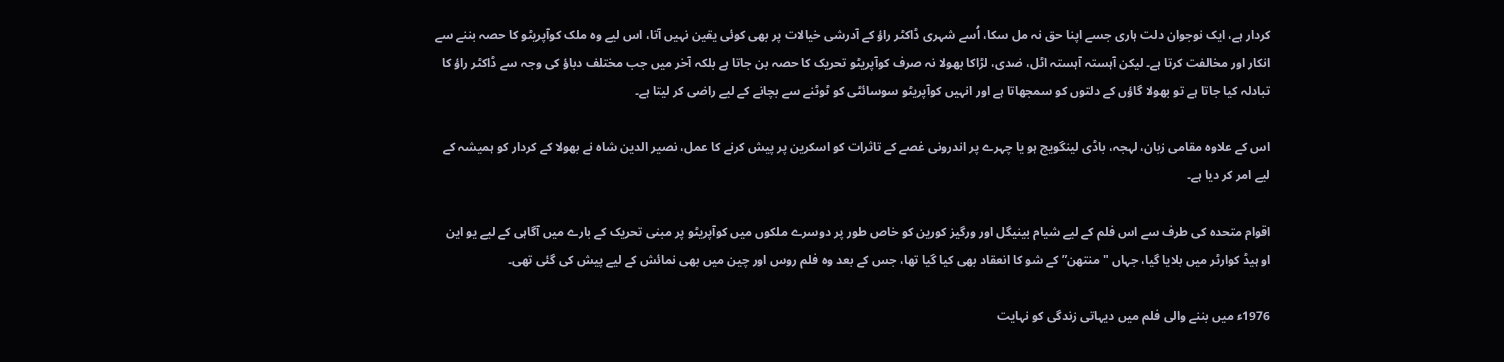کردار ہے، ایک نوجوان دلت ہاری جسے اپنا حق نہ مل سکا، اُسے شہری ڈاکٹر راؤ کے آدرشی خیالات پر بھی کوئی یقین نہیں آتا، اس لیے وہ ملک کوآپریٹو کا حصہ بننے سے انکار اور مخالفت کرتا ہے۔ لیکن آہستہ آہستہ اٹل، ضدی، لڑاکا بھولا نہ صرف کوآپریٹو تحریک کا حصہ بن جاتا ہے بلکہ آخر میں جب مختلف دباؤ کی وجہ سے ڈاکٹر راؤ کا تبادلہ کیا جاتا ہے تو بھولا گاؤں کے دلتوں کو سمجھاتا ہے اور انہیں کوآپریٹو سوسائٹی کو ٹوٹنے سے بچانے کے لیے راضی کر لیتا ہے۔

اس کے علاوہ مقامی زبان، لہجہ، باڈی لینگویج ہو یا چہرے پر اندرونی غصے کے تاثرات کو اسکرین پر پیش کرنے کا عمل، نصیر الدین شاہ نے بھولا کے کردار کو ہمیشہ کے لیے امر کر دیا ہے۔

اقوام متحدہ کی طرف سے اس فلم کے لیے شیام بینیگل اور ورگیز کورین کو خاص طور پر دوسرے ملکوں میں کوآپریٹو پر مبنی تحریک کے بارے میں آگاہی کے لیے یو این او ہیڈ کوارٹر میں بلایا گیا، جہاں "منتھن” کے شو کا انعقاد بھی کیا گیا تھا، جس کے بعد وہ فلم روس اور چین میں بھی نمائش کے لیے پیش کی گئی تھی۔

1976ء میں بننے والی فلم میں دیہاتی زندگی کو نہایت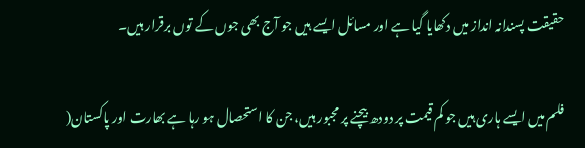حقیقت پسندانہ انداز میں دکھایا گیا ہے اور مسائل ایسے ہیں جو آج بھی جوں کے توں برقرار ہیں۔

فلم میں ایسے ہاری ہیں جو کم قیمت پر دودھ بیچنے پر مجبور ہیں، جن کا استحصال ہو رہا ہے بھارت اور پاکستان(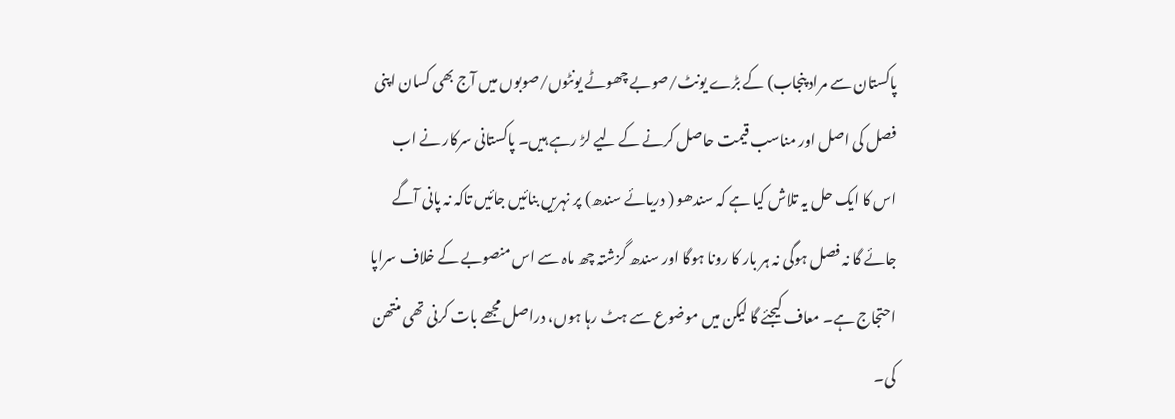پاکستان سے مراد پنجاب) کے بڑے یونٹ/صوبے چھوٹے یونٹوں/صوبوں میں آج بھی کسان اپنی فصل کی اصل اور مناسب قیمت حاصل کرنے کے لیے لڑ رہے ہیں۔ پاکستانی سرکار نے اب اس کا ایک حل یہ تلاش کیا ہے کہ سندھو ( دریائے سندھ) پر نہریں بنائیں جائیں تاکہ نہ پانی آگے جائے گا نہ فصل ہوگی نہ ہر بار کا رونا ہوگا اور سندھ گزشتہ چھ ماہ سے اس منصوبے کے خلاف سراپا احتجاج ہے۔ معاف کیجئے گا لیکن میں موضوع سے ہٹ رہا ہوں، دراصل مجھے بات کرنی تھی منتھن کی۔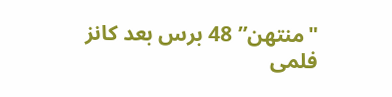"منتھن” 48 برس بعد کانز فلمی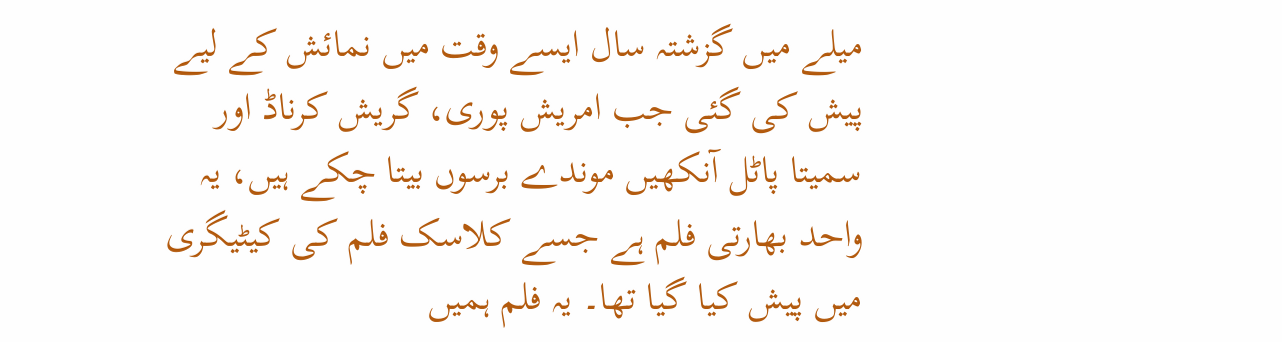میلے میں گزشتہ سال ایسے وقت میں نمائش کے لیے پیش کی گئی جب امریش پوری، گریش کرناڈ اور سمیتا پاٹل آنکھیں موندے برسوں بیتا چکے ہیں، یہ واحد بھارتی فلم ہے جسے کلاسک فلم کی کیٹیگری میں پیش کیا گیا تھا۔ یہ فلم ہمیں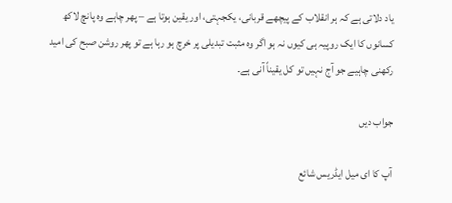یاد دلاتی ہے کہ ہر انقلاب کے پیچھے قربانی، یکجہتی، اور یقین ہوتا ہے – پھر چاہے وہ پانچ لاکھ کسانوں کا ایک روپیہ ہی کیوں نہ ہو اگر وہ مثبت تبدیلی پر خرچ ہو رہا ہے تو پھر روشن صبح کی امید رکھنی چاہیے جو آج نہیں تو کل یقیناً آنی ہے۔

جواب دیں

آپ کا ای میل ایڈریس شائع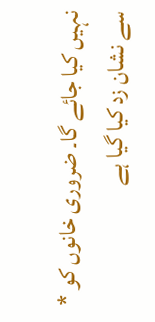نہیں کیا جائے گا۔ ضروری خانوں کو * سے نشان زد کیا گیا ہے